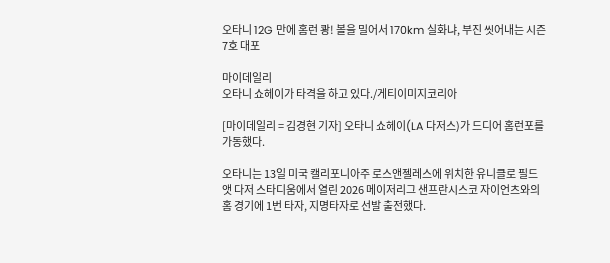오타니 12G 만에 홈런 쾅! 볼을 밀어서 170km 실화냐, 부진 씻어내는 시즌 7호 대포

마이데일리
오타니 쇼헤이가 타격을 하고 있다./게티이미지코리아

[마이데일리 = 김경현 기자] 오타니 쇼헤이(LA 다저스)가 드디어 홈런포를 가동했다.

오타니는 13일 미국 캘리포니아주 로스앤젤레스에 위치한 유니클로 필드 앳 다저 스타디움에서 열린 2026 메이저리그 샌프란시스코 자이언츠와의 홈 경기에 1번 타자, 지명타자로 선발 출전했다.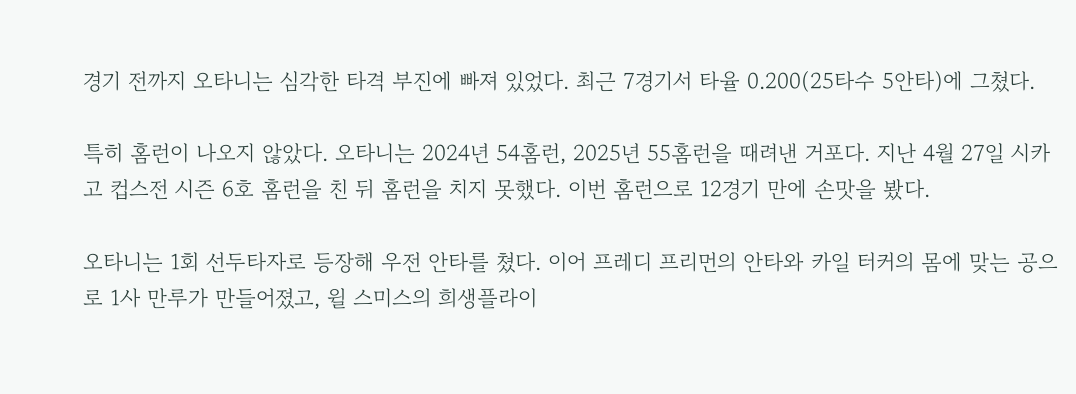경기 전까지 오타니는 심각한 타격 부진에 빠져 있었다. 최근 7경기서 타율 0.200(25타수 5안타)에 그쳤다.

특히 홈런이 나오지 않았다. 오타니는 2024년 54홈런, 2025년 55홈런을 때려낸 거포다. 지난 4월 27일 시카고 컵스전 시즌 6호 홈런을 친 뒤 홈런을 치지 못했다. 이번 홈런으로 12경기 만에 손맛을 봤다.

오타니는 1회 선두타자로 등장해 우전 안타를 쳤다. 이어 프레디 프리먼의 안타와 카일 터커의 몸에 맞는 공으로 1사 만루가 만들어졌고, 윌 스미스의 희생플라이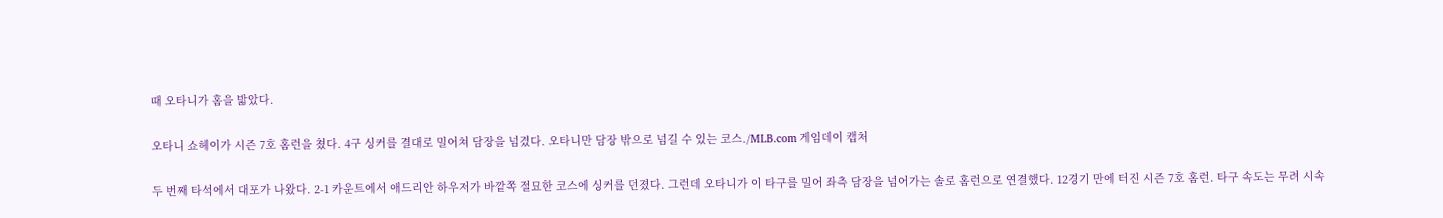때 오타니가 홈을 밟았다.

오타니 쇼헤이가 시즌 7호 홈런을 쳤다. 4구 싱커를 결대로 밀어쳐 담장을 넘겼다. 오타니만 담장 밖으로 넘길 수 있는 코스./MLB.com 게임데이 캡처

두 번째 타석에서 대포가 나왔다. 2-1 카운트에서 애드리안 하우저가 바깥쪽 절묘한 코스에 싱커를 던졌다. 그런데 오타니가 이 타구를 밀어 좌측 담장을 넘어가는 솔로 홈런으로 연결했다. 12경기 만에 터진 시즌 7호 홈런. 타구 속도는 무려 시속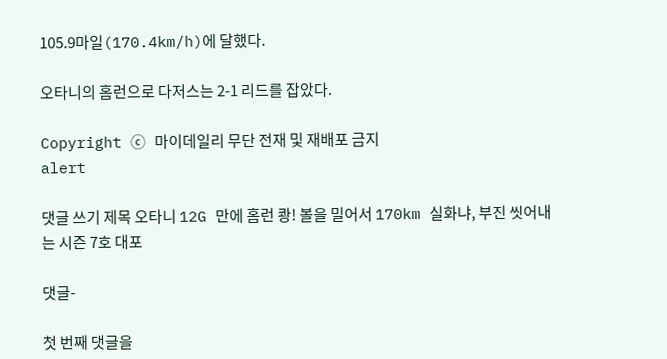105.9마일(170.4km/h)에 달했다.

오타니의 홈런으로 다저스는 2-1 리드를 잡았다.

Copyright ⓒ 마이데일리 무단 전재 및 재배포 금지
alert

댓글 쓰기 제목 오타니 12G 만에 홈런 쾅! 볼을 밀어서 170km 실화냐, 부진 씻어내는 시즌 7호 대포

댓글-

첫 번째 댓글을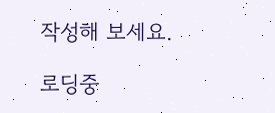작성해 보세요.

로딩중